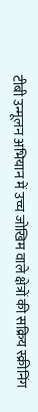टीबी उन्मूलन अभियान में उच्च जोखिम वाले क्षेत्रों की सक्रिय स्क्रीनिंग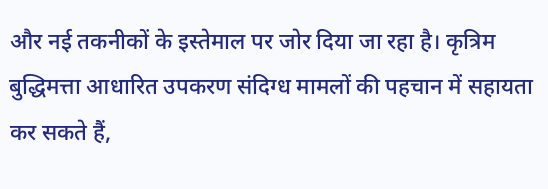और नई तकनीकों के इस्तेमाल पर जोर दिया जा रहा है। कृत्रिम बुद्धिमत्ता आधारित उपकरण संदिग्ध मामलों की पहचान में सहायता कर सकते हैं,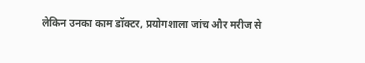लेकिन उनका काम डॉक्टर, प्रयोगशाला जांच और मरीज से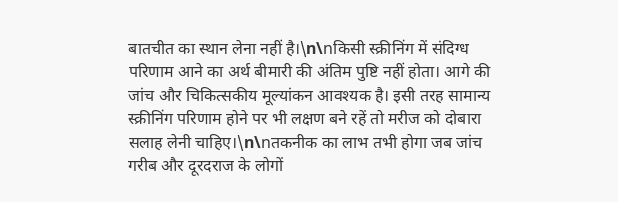बातचीत का स्थान लेना नहीं है।\n\nकिसी स्क्रीनिंग में संदिग्ध परिणाम आने का अर्थ बीमारी की अंतिम पुष्टि नहीं होता। आगे की जांच और चिकित्सकीय मूल्यांकन आवश्यक है। इसी तरह सामान्य स्क्रीनिंग परिणाम होने पर भी लक्षण बने रहें तो मरीज को दोबारा सलाह लेनी चाहिए।\n\nतकनीक का लाभ तभी होगा जब जांच गरीब और दूरदराज के लोगों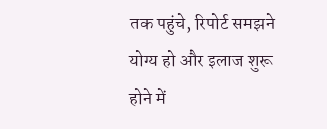तक पहुंचे, रिपोर्ट समझने योग्य हो और इलाज शुरू होने में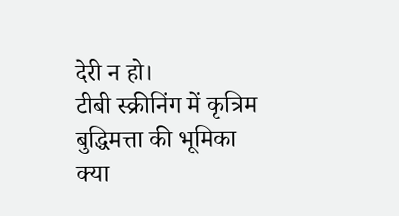देरी न हो।
टीबी स्क्रीनिंग में कृत्रिम बुद्धिमत्ता की भूमिका क्या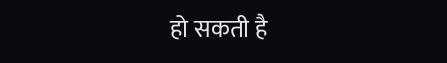हो सकती है